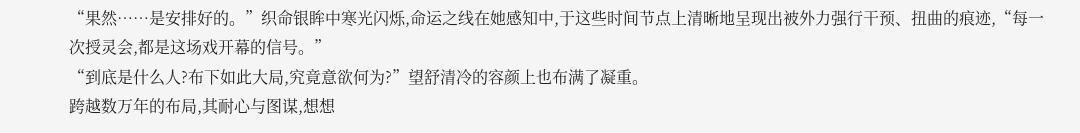“果然……是安排好的。”织命银眸中寒光闪烁,命运之线在她感知中,于这些时间节点上清晰地呈现出被外力强行干预、扭曲的痕迹,“每一次授灵会,都是这场戏开幕的信号。”
“到底是什么人?布下如此大局,究竟意欲何为?”望舒清冷的容颜上也布满了凝重。
跨越数万年的布局,其耐心与图谋,想想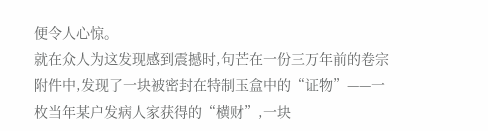便令人心惊。
就在众人为这发现感到震撼时,句芒在一份三万年前的卷宗附件中,发现了一块被密封在特制玉盒中的“证物”——一枚当年某户发病人家获得的“横财”,一块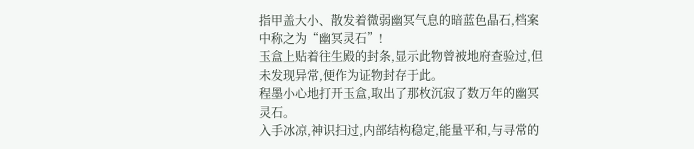指甲盖大小、散发着微弱幽冥气息的暗蓝色晶石,档案中称之为“幽冥灵石”!
玉盒上贴着往生殿的封条,显示此物曾被地府查验过,但未发现异常,便作为证物封存于此。
程墨小心地打开玉盒,取出了那枚沉寂了数万年的幽冥灵石。
入手冰凉,神识扫过,内部结构稳定,能量平和,与寻常的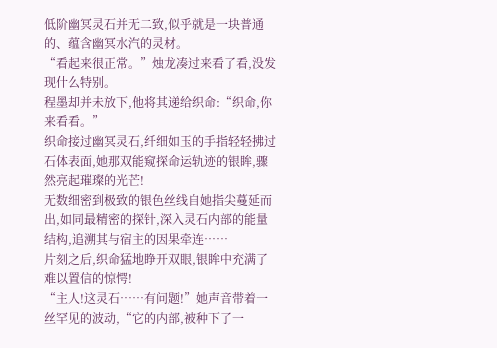低阶幽冥灵石并无二致,似乎就是一块普通的、蕴含幽冥水汽的灵材。
“看起来很正常。”烛龙凑过来看了看,没发现什么特别。
程墨却并未放下,他将其递给织命:“织命,你来看看。”
织命接过幽冥灵石,纤细如玉的手指轻轻拂过石体表面,她那双能窥探命运轨迹的银眸,骤然亮起璀璨的光芒!
无数细密到极致的银色丝线自她指尖蔓延而出,如同最精密的探针,深入灵石内部的能量结构,追溯其与宿主的因果牵连……
片刻之后,织命猛地睁开双眼,银眸中充满了难以置信的惊愕!
“主人!这灵石……有问题!”她声音带着一丝罕见的波动,“它的内部,被种下了一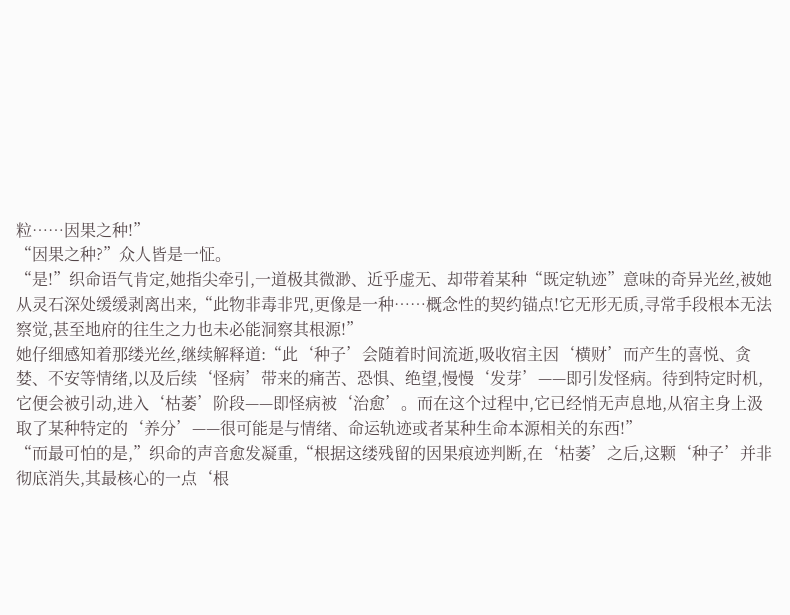粒……因果之种!”
“因果之种?”众人皆是一怔。
“是!”织命语气肯定,她指尖牵引,一道极其微渺、近乎虚无、却带着某种“既定轨迹”意味的奇异光丝,被她从灵石深处缓缓剥离出来,“此物非毒非咒,更像是一种……概念性的契约锚点!它无形无质,寻常手段根本无法察觉,甚至地府的往生之力也未必能洞察其根源!”
她仔细感知着那缕光丝,继续解释道:“此‘种子’会随着时间流逝,吸收宿主因‘横财’而产生的喜悦、贪婪、不安等情绪,以及后续‘怪病’带来的痛苦、恐惧、绝望,慢慢‘发芽’——即引发怪病。待到特定时机,它便会被引动,进入‘枯萎’阶段——即怪病被‘治愈’。而在这个过程中,它已经悄无声息地,从宿主身上汲取了某种特定的‘养分’——很可能是与情绪、命运轨迹或者某种生命本源相关的东西!”
“而最可怕的是,”织命的声音愈发凝重,“根据这缕残留的因果痕迹判断,在‘枯萎’之后,这颗‘种子’并非彻底消失,其最核心的一点‘根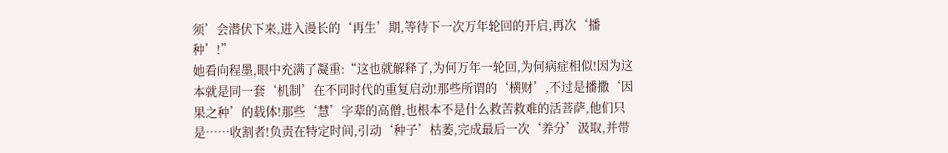须’会潜伏下来,进入漫长的‘再生’期,等待下一次万年轮回的开启,再次‘播种’!”
她看向程墨,眼中充满了凝重:“这也就解释了,为何万年一轮回,为何病症相似!因为这本就是同一套‘机制’在不同时代的重复启动!那些所谓的‘横财’,不过是播撒‘因果之种’的载体!那些‘慧’字辈的高僧,也根本不是什么救苦救难的活菩萨,他们只是……收割者!负责在特定时间,引动‘种子’枯萎,完成最后一次‘养分’汲取,并带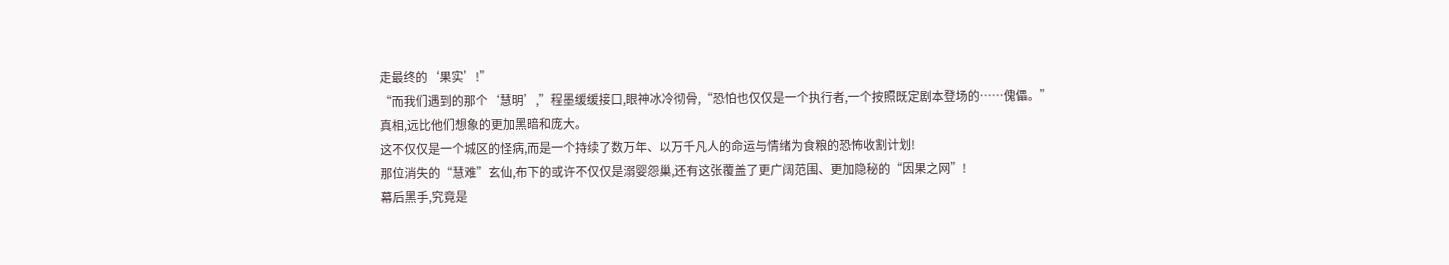走最终的‘果实’!”
“而我们遇到的那个‘慧明’,”程墨缓缓接口,眼神冰冷彻骨,“恐怕也仅仅是一个执行者,一个按照既定剧本登场的……傀儡。”
真相,远比他们想象的更加黑暗和庞大。
这不仅仅是一个城区的怪病,而是一个持续了数万年、以万千凡人的命运与情绪为食粮的恐怖收割计划!
那位消失的“慧难”玄仙,布下的或许不仅仅是溺婴怨巢,还有这张覆盖了更广阔范围、更加隐秘的“因果之网”!
幕后黑手,究竟是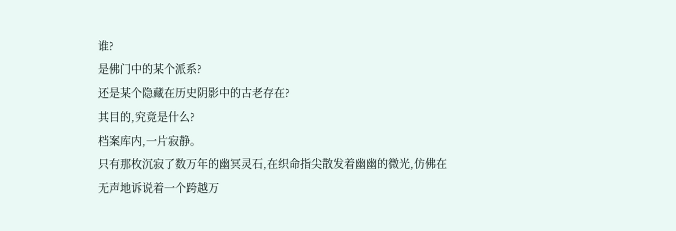谁?
是佛门中的某个派系?
还是某个隐藏在历史阴影中的古老存在?
其目的,究竟是什么?
档案库内,一片寂静。
只有那枚沉寂了数万年的幽冥灵石,在织命指尖散发着幽幽的微光,仿佛在无声地诉说着一个跨越万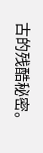古的残酷秘密。